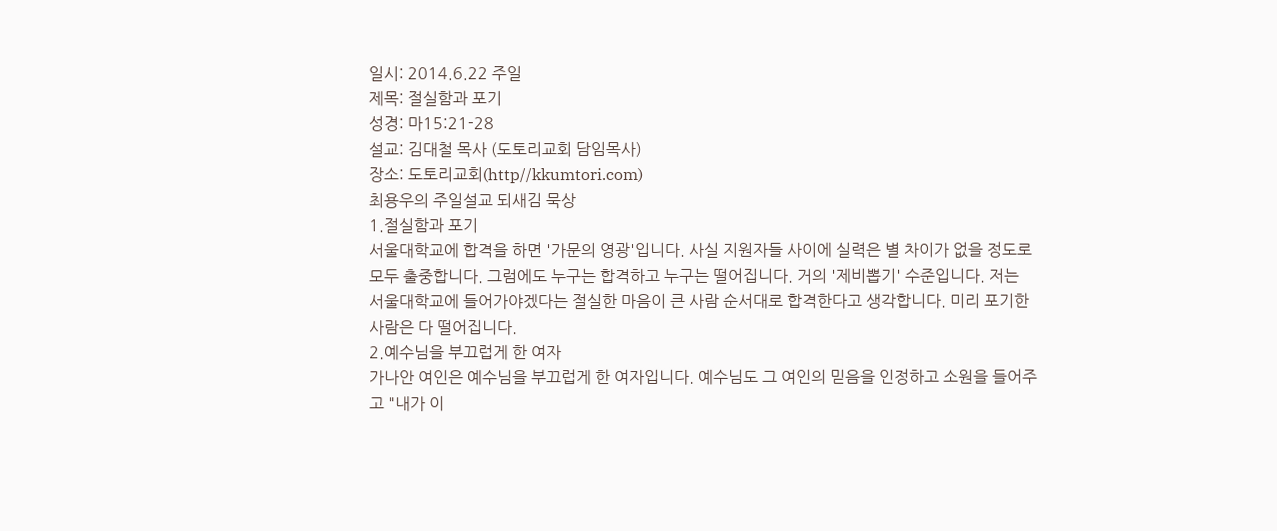일시: 2014.6.22 주일
제목: 절실함과 포기
성경: 마15:21-28
설교: 김대철 목사 (도토리교회 담임목사)
장소: 도토리교회(http//kkumtori.com)
최용우의 주일설교 되새김 묵상
1.절실함과 포기
서울대학교에 합격을 하면 '가문의 영광'입니다. 사실 지원자들 사이에 실력은 별 차이가 없을 정도로 모두 출중합니다. 그럼에도 누구는 합격하고 누구는 떨어집니다. 거의 '제비뽑기' 수준입니다. 저는 서울대학교에 들어가야겠다는 절실한 마음이 큰 사람 순서대로 합격한다고 생각합니다. 미리 포기한 사람은 다 떨어집니다.
2.예수님을 부끄럽게 한 여자
가나안 여인은 예수님을 부끄럽게 한 여자입니다. 예수님도 그 여인의 믿음을 인정하고 소원을 들어주고 "내가 이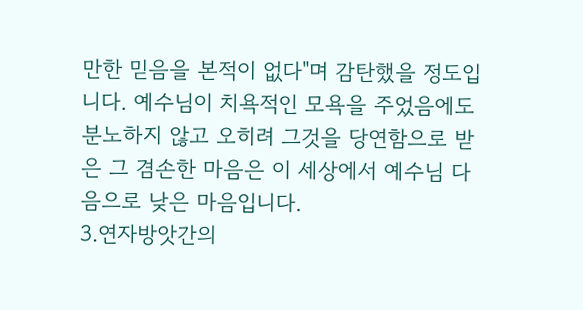만한 믿음을 본적이 없다"며 감탄했을 정도입니다. 예수님이 치욕적인 모욕을 주었음에도 분노하지 않고 오히려 그것을 당연함으로 받은 그 겸손한 마음은 이 세상에서 예수님 다음으로 낮은 마음입니다.
3.연자방앗간의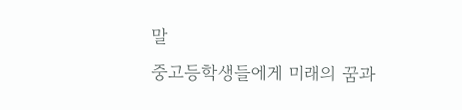말
중고등학생들에게 미래의 꿈과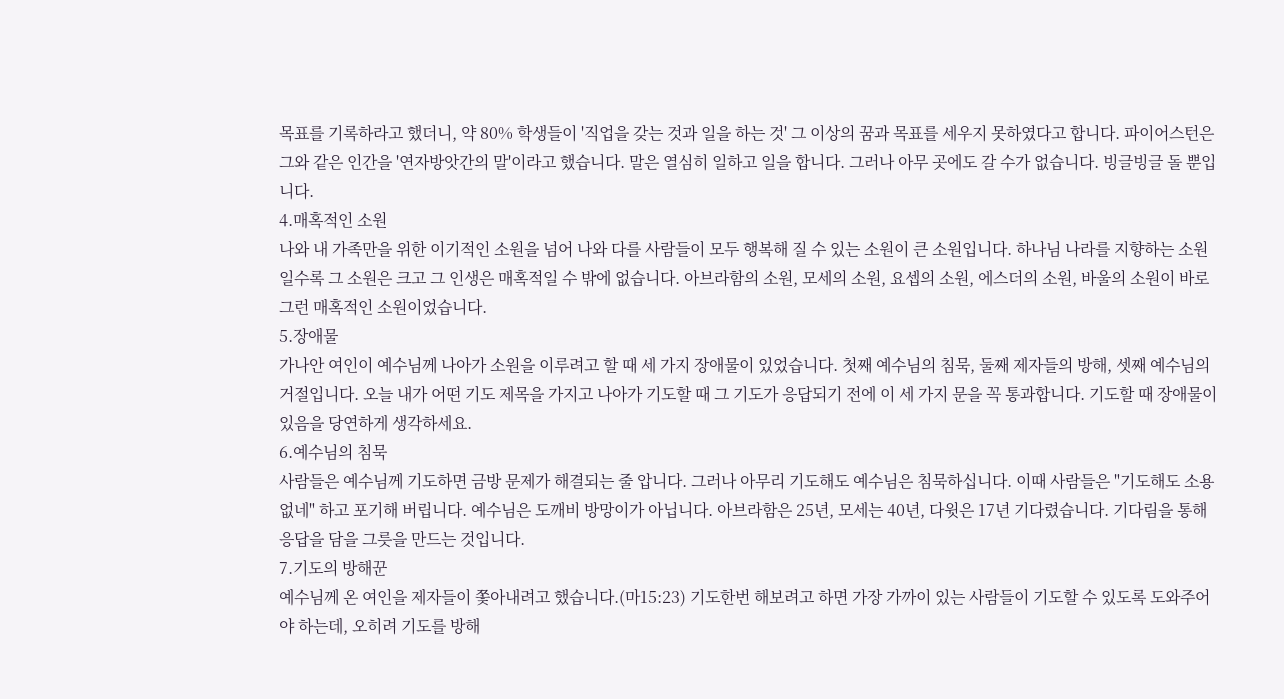목표를 기록하라고 했더니, 약 80% 학생들이 '직업을 갖는 것과 일을 하는 것' 그 이상의 꿈과 목표를 세우지 못하였다고 합니다. 파이어스턴은 그와 같은 인간을 '연자방앗간의 말'이라고 했습니다. 말은 열심히 일하고 일을 합니다. 그러나 아무 곳에도 갈 수가 없습니다. 빙글빙글 돌 뿐입니다.
4.매혹적인 소원
나와 내 가족만을 위한 이기적인 소원을 넘어 나와 다를 사람들이 모두 행복해 질 수 있는 소원이 큰 소원입니다. 하나님 나라를 지향하는 소원일수록 그 소원은 크고 그 인생은 매혹적일 수 밖에 없습니다. 아브라함의 소원, 모세의 소원, 요셉의 소원, 에스더의 소원, 바울의 소원이 바로 그런 매혹적인 소원이었습니다.
5.장애물
가나안 여인이 예수님께 나아가 소원을 이루려고 할 때 세 가지 장애물이 있었습니다. 첫째 예수님의 침묵, 둘째 제자들의 방해, 셋째 예수님의 거절입니다. 오늘 내가 어떤 기도 제목을 가지고 나아가 기도할 때 그 기도가 응답되기 전에 이 세 가지 문을 꼭 통과합니다. 기도할 때 장애물이 있음을 당연하게 생각하세요.
6.예수님의 침묵
사람들은 예수님께 기도하면 금방 문제가 해결되는 줄 압니다. 그러나 아무리 기도해도 예수님은 침묵하십니다. 이때 사람들은 "기도해도 소용없네" 하고 포기해 버립니다. 예수님은 도깨비 방망이가 아닙니다. 아브라함은 25년, 모세는 40년, 다윗은 17년 기다렸습니다. 기다림을 통해 응답을 담을 그릇을 만드는 것입니다.
7.기도의 방해꾼
예수님께 온 여인을 제자들이 쫓아내려고 했습니다.(마15:23) 기도한번 해보려고 하면 가장 가까이 있는 사람들이 기도할 수 있도록 도와주어야 하는데, 오히려 기도를 방해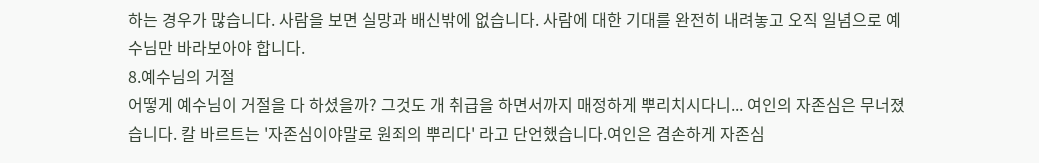하는 경우가 많습니다. 사람을 보면 실망과 배신밖에 없습니다. 사람에 대한 기대를 완전히 내려놓고 오직 일념으로 예수님만 바라보아야 합니다.
8.예수님의 거절
어떻게 예수님이 거절을 다 하셨을까? 그것도 개 취급을 하면서까지 매정하게 뿌리치시다니... 여인의 자존심은 무너졌습니다. 칼 바르트는 '자존심이야말로 원죄의 뿌리다' 라고 단언했습니다.여인은 겸손하게 자존심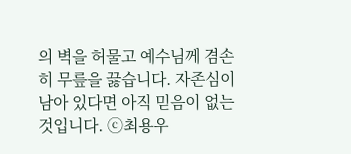의 벽을 허물고 예수님께 겸손히 무릎을 끓습니다. 자존심이 남아 있다면 아직 믿음이 없는 것입니다. ⓒ최용우